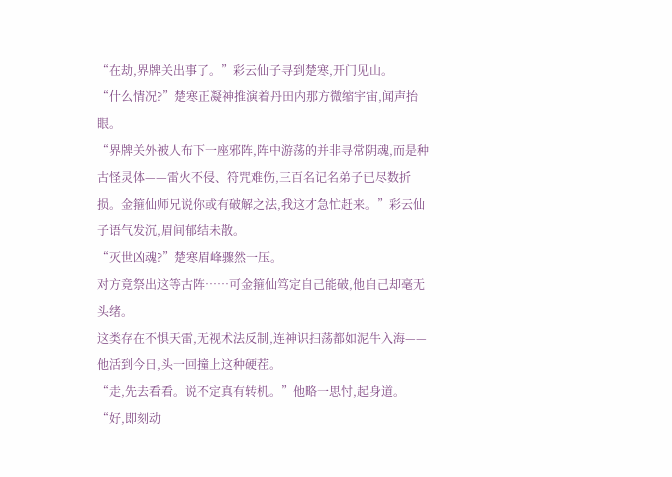“在劫,界牌关出事了。”彩云仙子寻到楚寒,开门见山。
“什么情况?”楚寒正凝神推演着丹田内那方微缩宇宙,闻声抬眼。
“界牌关外被人布下一座邪阵,阵中游荡的并非寻常阴魂,而是种古怪灵体——雷火不侵、符咒难伤,三百名记名弟子已尽数折损。金箍仙师兄说你或有破解之法,我这才急忙赶来。”彩云仙子语气发沉,眉间郁结未散。
“灭世凶魂?”楚寒眉峰骤然一压。
对方竟祭出这等古阵……可金箍仙笃定自己能破,他自己却毫无头绪。
这类存在不惧天雷,无视术法反制,连神识扫荡都如泥牛入海——他活到今日,头一回撞上这种硬茬。
“走,先去看看。说不定真有转机。”他略一思忖,起身道。
“好,即刻动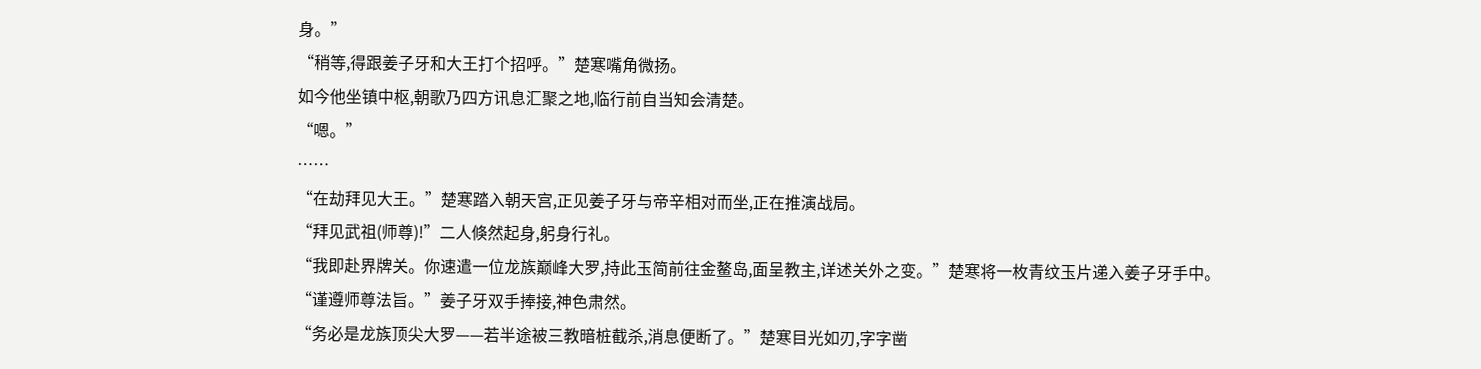身。”
“稍等,得跟姜子牙和大王打个招呼。”楚寒嘴角微扬。
如今他坐镇中枢,朝歌乃四方讯息汇聚之地,临行前自当知会清楚。
“嗯。”
……
“在劫拜见大王。”楚寒踏入朝天宫,正见姜子牙与帝辛相对而坐,正在推演战局。
“拜见武祖(师尊)!”二人倏然起身,躬身行礼。
“我即赴界牌关。你速遣一位龙族巅峰大罗,持此玉简前往金鳌岛,面呈教主,详述关外之变。”楚寒将一枚青纹玉片递入姜子牙手中。
“谨遵师尊法旨。”姜子牙双手捧接,神色肃然。
“务必是龙族顶尖大罗——若半途被三教暗桩截杀,消息便断了。”楚寒目光如刃,字字凿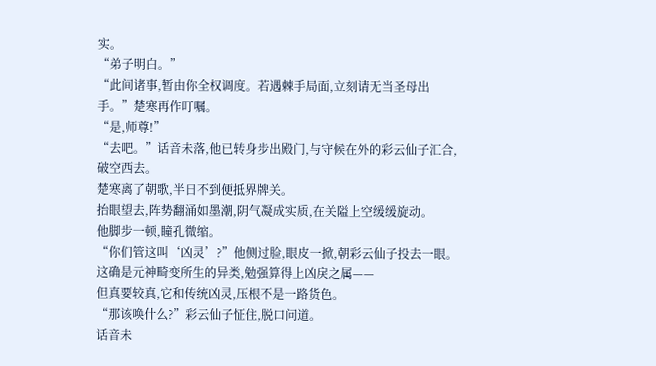实。
“弟子明白。”
“此间诸事,暂由你全权调度。若遇棘手局面,立刻请无当圣母出手。”楚寒再作叮嘱。
“是,师尊!”
“去吧。”话音未落,他已转身步出殿门,与守候在外的彩云仙子汇合,破空西去。
楚寒离了朝歌,半日不到便抵界牌关。
抬眼望去,阵势翻涌如墨潮,阴气凝成实质,在关隘上空缓缓旋动。
他脚步一顿,瞳孔微缩。
“你们管这叫‘凶灵’?”他侧过脸,眼皮一掀,朝彩云仙子投去一眼。
这确是元神畸变所生的异类,勉强算得上凶戾之属——
但真要较真,它和传统凶灵,压根不是一路货色。
“那该唤什么?”彩云仙子怔住,脱口问道。
话音未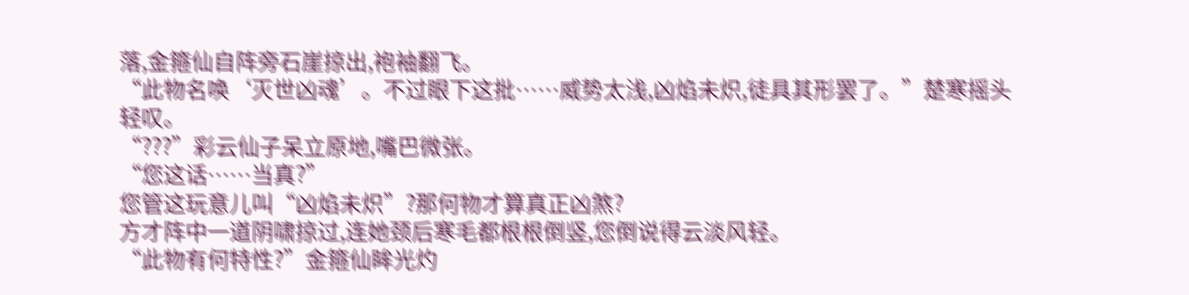落,金箍仙自阵旁石崖掠出,袍袖翻飞。
“此物名唤‘灭世凶魂’。不过眼下这批……威势太浅,凶焰未炽,徒具其形罢了。”楚寒摇头轻叹。
“???”彩云仙子呆立原地,嘴巴微张。
“您这话……当真?”
您管这玩意儿叫“凶焰未炽”?那何物才算真正凶煞?
方才阵中一道阴啸掠过,连她颈后寒毛都根根倒竖,您倒说得云淡风轻。
“此物有何特性?”金箍仙眸光灼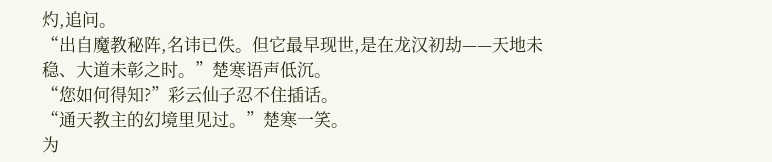灼,追问。
“出自魔教秘阵,名讳已佚。但它最早现世,是在龙汉初劫——天地未稳、大道未彰之时。”楚寒语声低沉。
“您如何得知?”彩云仙子忍不住插话。
“通天教主的幻境里见过。”楚寒一笑。
为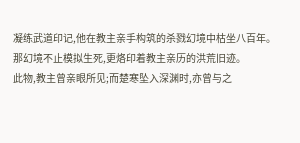凝练武道印记,他在教主亲手构筑的杀戮幻境中枯坐八百年。
那幻境不止模拟生死,更烙印着教主亲历的洪荒旧迹。
此物,教主曾亲眼所见;而楚寒坠入深渊时,亦曾与之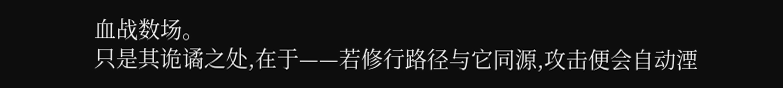血战数场。
只是其诡谲之处,在于——若修行路径与它同源,攻击便会自动湮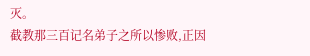灭。
截教那三百记名弟子之所以惨败,正因